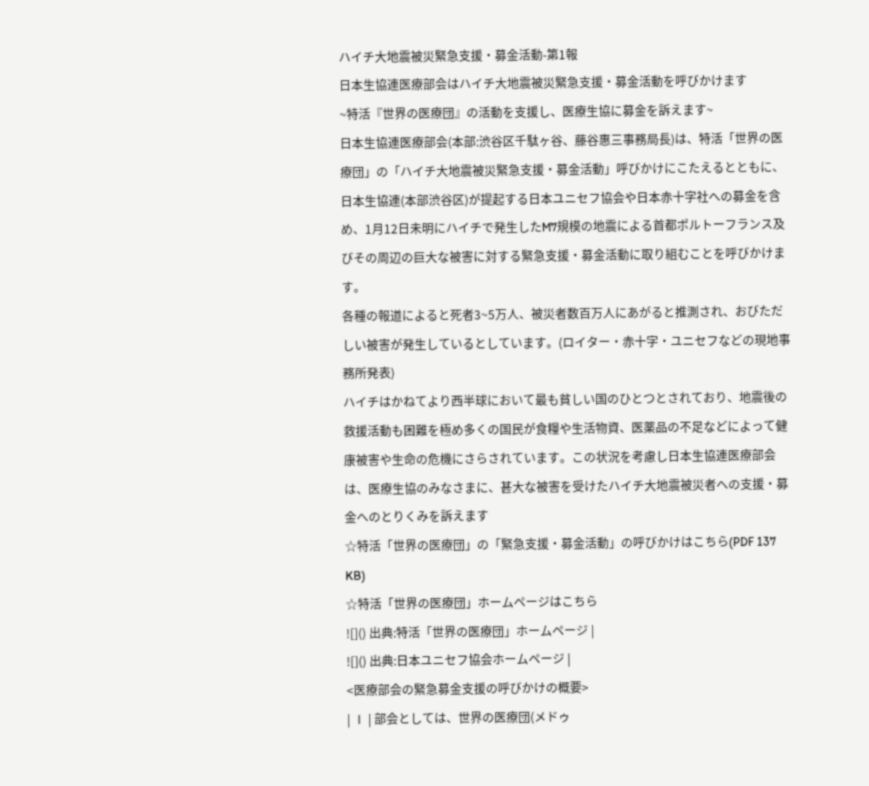ハイチ大地震被災緊急支援・募金活動-第1報
日本生協連医療部会はハイチ大地震被災緊急支援・募金活動を呼びかけます
~特活『世界の医療団』の活動を支援し、医療生協に募金を訴えます~
日本生協連医療部会(本部:渋谷区千駄ヶ谷、藤谷惠三事務局長)は、特活「世界の医療団」の「ハイチ大地震被災緊急支援・募金活動」呼びかけにこたえるとともに、日本生協連(本部渋谷区)が提起する日本ユニセフ協会や日本赤十字社への募金を含め、1月12日未明にハイチで発生したM7規模の地震による首都ポルトーフランス及びその周辺の巨大な被害に対する緊急支援・募金活動に取り組むことを呼びかけます。
各種の報道によると死者3~5万人、被災者数百万人にあがると推測され、おびただしい被害が発生しているとしています。(ロイター・赤十字・ユニセフなどの現地事務所発表)
ハイチはかねてより西半球において最も貧しい国のひとつとされており、地震後の救援活動も困難を極め多くの国民が食糧や生活物資、医薬品の不足などによって健康被害や生命の危機にさらされています。この状況を考慮し日本生協連医療部会は、医療生協のみなさまに、甚大な被害を受けたハイチ大地震被災者への支援・募金へのとりくみを訴えます
☆特活「世界の医療団」の「緊急支援・募金活動」の呼びかけはこちら(PDF 137 KB)
☆特活「世界の医療団」ホームページはこちら
![]() 出典:特活「世界の医療団」ホームページ |
![]() 出典:日本ユニセフ協会ホームページ |
<医療部会の緊急募金支援の呼びかけの概要>
| Ⅰ | 部会としては、世界の医療団(メドゥ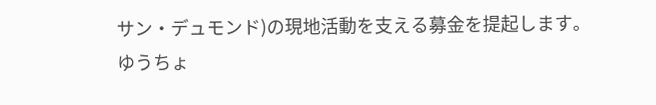サン・デュモンド)の現地活動を支える募金を提起します。
ゆうちょ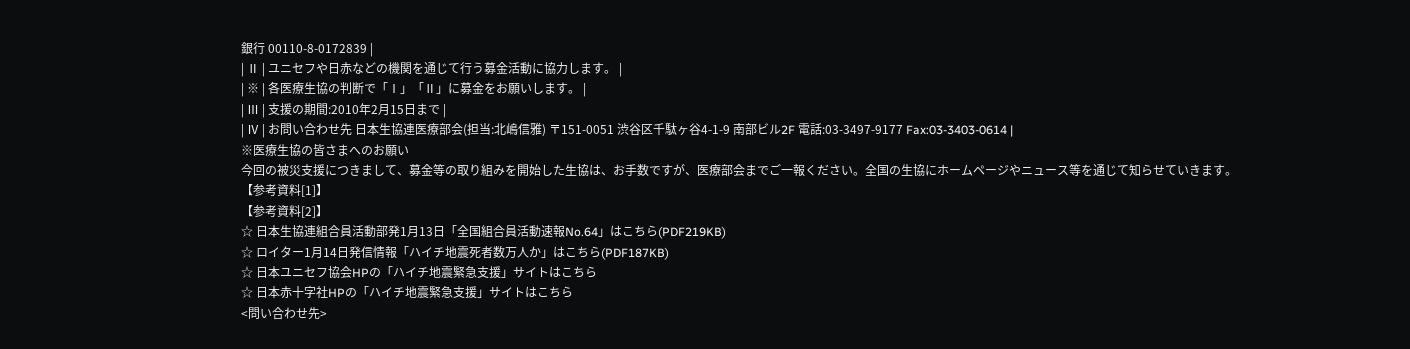銀行 00110-8-0172839 |
| Ⅱ | ユニセフや日赤などの機関を通じて行う募金活動に協力します。 |
| ※ | 各医療生協の判断で「Ⅰ」「Ⅱ」に募金をお願いします。 |
| Ⅲ | 支援の期間:2010年2月15日まで |
| Ⅳ | お問い合わせ先 日本生協連医療部会(担当:北嶋信雅) 〒151-0051 渋谷区千駄ヶ谷4-1-9 南部ビル2F 電話:03-3497-9177 Fax:03-3403-0614 |
※医療生協の皆さまへのお願い
今回の被災支援につきまして、募金等の取り組みを開始した生協は、お手数ですが、医療部会までご一報ください。全国の生協にホームページやニュース等を通じて知らせていきます。
【参考資料[1]】
【参考資料[2]】
☆ 日本生協連組合員活動部発1月13日「全国組合員活動速報No.64」はこちら(PDF219KB)
☆ ロイター1月14日発信情報「ハイチ地震死者数万人か」はこちら(PDF187KB)
☆ 日本ユニセフ協会HPの「ハイチ地震緊急支援」サイトはこちら
☆ 日本赤十字社HPの「ハイチ地震緊急支援」サイトはこちら
<問い合わせ先>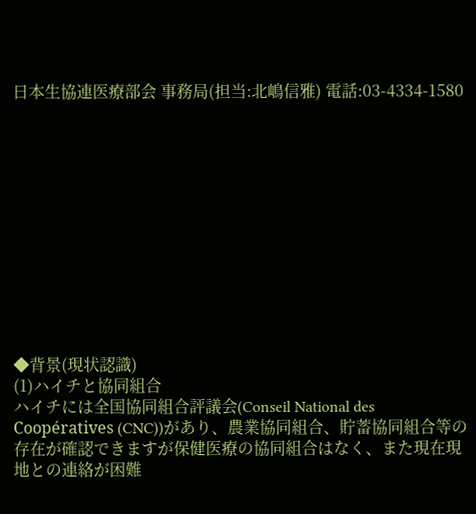日本生協連医療部会 事務局(担当:北嶋信雅) 電話:03-4334-1580












◆背景(現状認識)
(1)ハイチと協同組合
ハイチには全国協同組合評議会(Conseil National des Coopératives (CNC))があり、農業協同組合、貯蓄協同組合等の存在が確認できますが保健医療の協同組合はなく、また現在現地との連絡が困難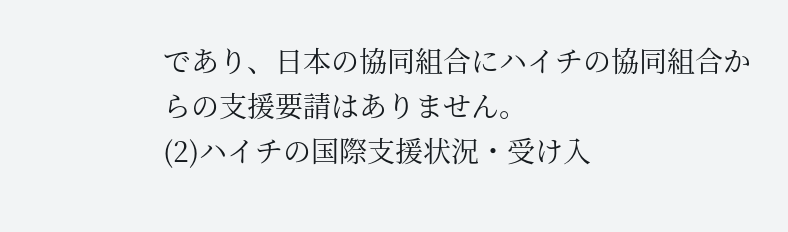であり、日本の協同組合にハイチの協同組合からの支援要請はありません。
(2)ハイチの国際支援状況・受け入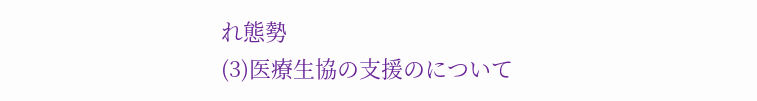れ態勢
(3)医療生協の支援のについて